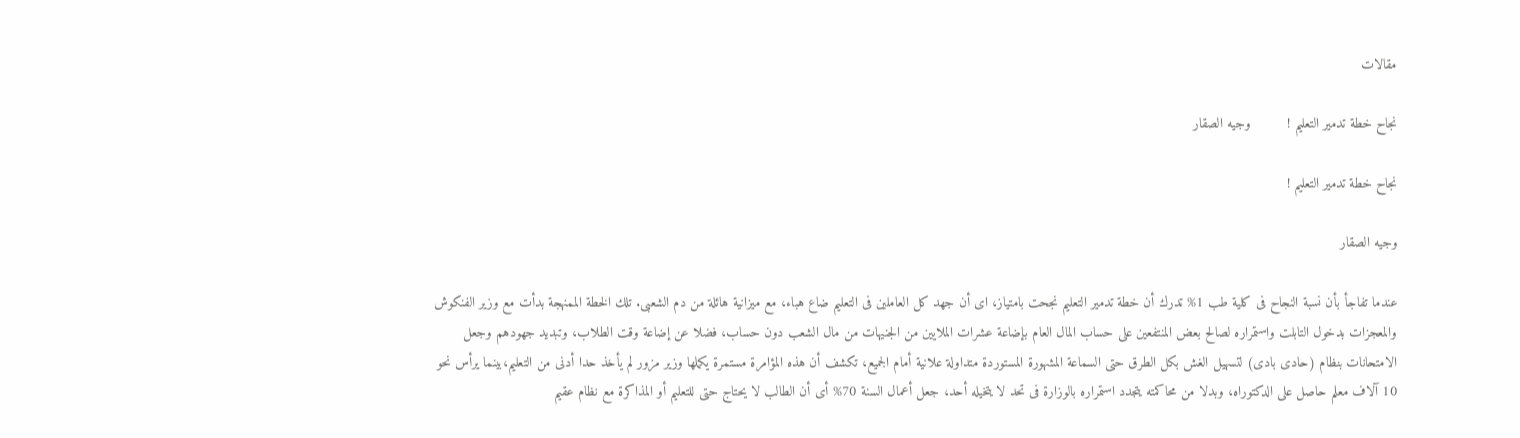مقالات

نجاح خطة تدمير التعليم !         وجيه الصقار

نجاح خطة تدمير التعليم !

وجيه الصقار

عندما تفاجأ بأن نسبة النجاح فى كلية طب 1% تدرك أن خطة تدمير التعليم نجحت بامتياز، اى أن جهد كل العاملين فى التعليم ضاع هباء، مع ميزانية هائلة من دم الشعبى. تلك الخطة الممنهجة بدأت مع وزير الفنكوش والمعجزات بدخول التابلت واستمراره لصالح بعض المنتفعين على حساب المال العام بإضاعة عشرات الملايين من الجنيهات من مال الشعب دون حساب، فضلا عن إضاعة وقت الطلاب، وتبديد جهودهم وجعل الامتحانات بنظام (حادى بادى) لتسهيل الغش بكل الطرق حتى السماعة المشهورة المستوردة متداولة علانية أمام الجميع، تكشف أن هذه المؤامرة مستمرة يكملها وزير مزور لم يأخذ حدا أدنى من التعليم،بينما يرأس نحو 10 آلاف معلم حاصل على الدكتوراه، وبدلا من محاكمته يتجدد استمراره بالوزارة فى تحد لا يتخيله أحد، جعل أعمال السنة 70% أى أن الطالب لا يحتاج حتى للتعليم أو المذاكرة مع نظام عقيم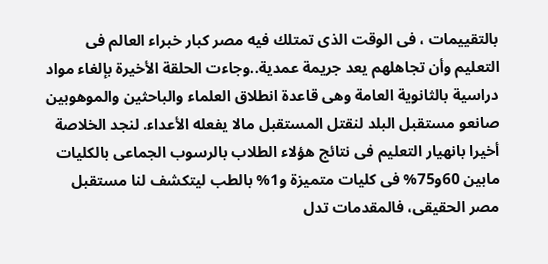بالتقييمات ، فى الوقت الذى تمتلك فيه مصر كبار خبراء العالم فى التعليم وأن تجاهلهم يعد جريمة عمدية..وجاءت الحلقة الأخيرة بإلغاء مواد دراسية بالثانوية العامة وهى قاعدة انطلاق العلماء والباحثين والموهوبين صانعو مستقبل البلد لنقتل المستقبل مالا يفعله الأعداء. لنجد الخلاصة أخيرا بانهيار التعليم فى نتائج هؤلاء الطلاب بالرسوب الجماعى بالكليات مابين 60و75% فى كليات متميزة و1% بالطب ليتكشف لنا مستقبل مصر الحقيقى، فالمقدمات تدل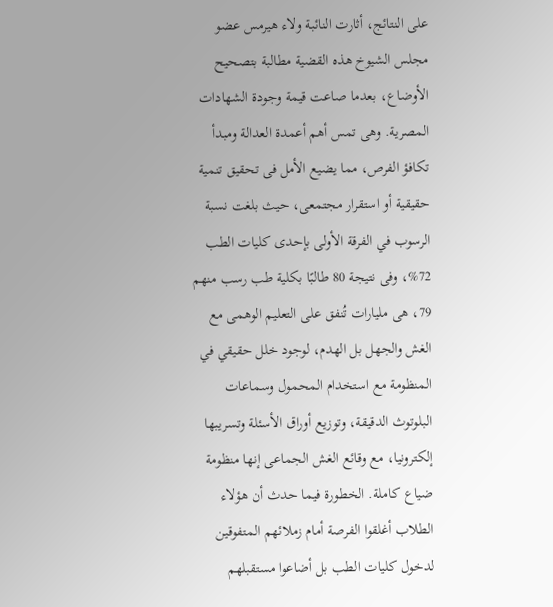على النتائج، أثارت النائبة ولاء هيرمس عضو مجلس الشيوخ هذه القضية مطالبة بتصحيح الأوضاع، بعدما صاعت قيمة وجودة الشهادات المصرية. وهى تمس أهم أعمدة العدالة ومبدأ تكافؤ الفرص، مما يضيع الأمل فى تحقيق تنمية حقيقية أو استقرار مجتمعى، حيث بلغت نسبة الرسوب في الفرقة الأولى بإحدى كليات الطب 72%، وفى نتيجة 80 طالبًا بكلية طب رسب منهم 79، هى مليارات تُنفق على التعليم الوهمى مع الغش والجهل بل الهدم، لوجود خلل حقيقي في المنظومة مع استخدام المحمول وسماعات البلوتوث الدقيقة، وتوزيع أوراق الأسئلة وتسريبها إلكترونيا، مع وقائع الغش الجماعى إنها منظومة ضياع كاملة. الخطورة فيما حدث أن هؤلاء الطلاب أغلقوا الفرصة أمام زملائهم المتفوقين لدخول كليات الطب بل أضاعوا مستقبلهم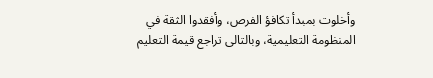وأخلوت بمبدأ تكافؤ الفرص، وأفقدوا الثقة في المنظومة التعليمية، وبالتالى تراجع قيمة التعليم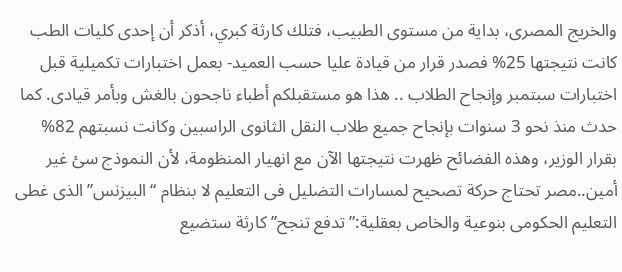والخريج المصرى، بداية من مستوى الطبيب، فتلك كارثة كبري، أذكر أن إحدى كليات الطب كانت نتيجتها 25% فصدر قرار من قيادة عليا حسب العميد- بعمل اختبارات تكميلية قبل اختبارات سبتمبر وإنجاح الطلاب .. هذا هو مستقبلكم أطباء ناجحون بالغش وبأمر قيادى. كما حدث منذ نحو 3 سنوات بإنجاح جميع طلاب النقل الثانوى الراسبين وكانت نسبتهم 82% بقرار الوزير، وهذه الفضائح ظهرت نتيجتها الآن مع انهيار المنظومة، لأن النموذج سئ غير أمين..مصر تحتاج حركة تصحيح لمسارات التضليل فى التعليم لا بنظام “البيزنس” الذى غطى التعليم الحكومى بنوعية والخاص بعقلية:” تدفع تنجح” كارثة ستضيع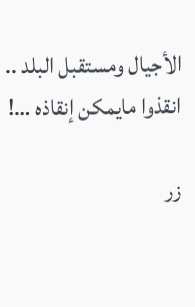الأجيال ومستقبل البلد .. انقذوا مايمكن إنقاذه …!

زر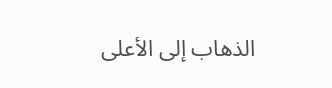الذهاب إلى الأعلى